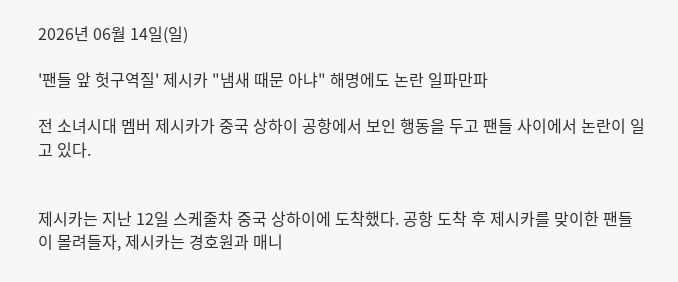2026년 06월 14일(일)

'팬들 앞 헛구역질' 제시카 "냄새 때문 아냐" 해명에도 논란 일파만파

전 소녀시대 멤버 제시카가 중국 상하이 공항에서 보인 행동을 두고 팬들 사이에서 논란이 일고 있다.


제시카는 지난 12일 스케줄차 중국 상하이에 도착했다. 공항 도착 후 제시카를 맞이한 팬들이 몰려들자, 제시카는 경호원과 매니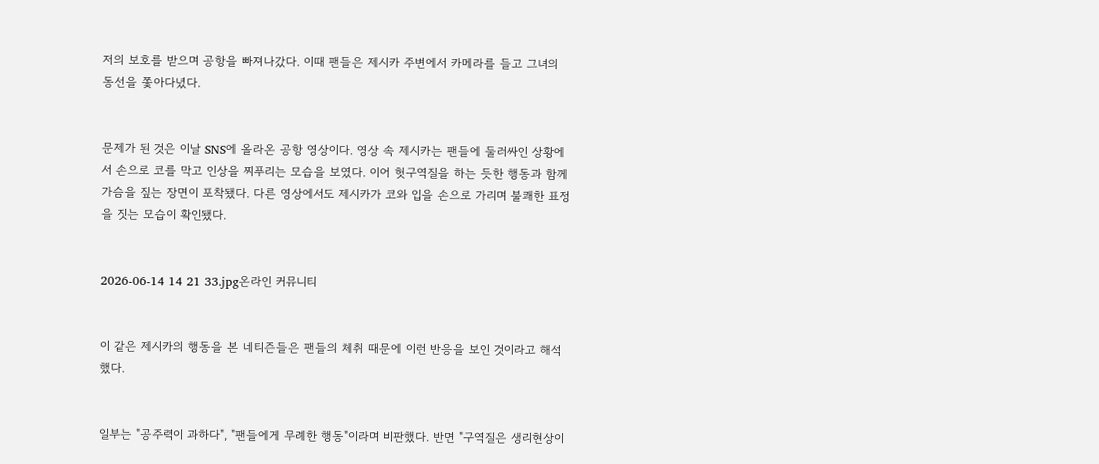저의 보호를 받으며 공항을 빠져나갔다. 이때 팬들은 제시카 주변에서 카메라를 들고 그녀의 동선을 쫓아다녔다.


문제가 된 것은 이날 SNS에 올라온 공항 영상이다. 영상 속 제시카는 팬들에 둘러싸인 상황에서 손으로 코를 막고 인상을 찌푸리는 모습을 보였다. 이어 헛구역질을 하는 듯한 행동과 함께 가슴을 짚는 장면이 포착됐다. 다른 영상에서도 제시카가 코와 입을 손으로 가리며 불쾌한 표정을 짓는 모습이 확인됐다.


2026-06-14 14 21 33.jpg온라인 커뮤니티


이 같은 제시카의 행동을 본 네티즌들은 팬들의 체취 때문에 이런 반응을 보인 것이라고 해석했다.


일부는 "공주력이 과하다", "팬들에게 무례한 행동"이라며 비판했다. 반면 "구역질은 생리현상이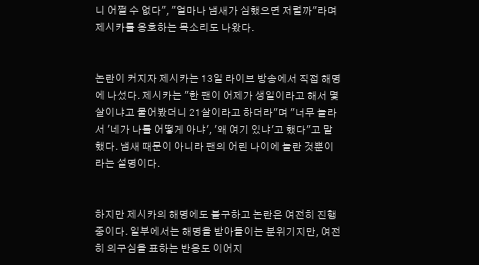니 어쩔 수 없다", "얼마나 냄새가 심했으면 저럴까"라며 제시카를 옹호하는 목소리도 나왔다.


논란이 커지자 제시카는 13일 라이브 방송에서 직접 해명에 나섰다. 제시카는 "한 팬이 어제가 생일이라고 해서 몇 살이냐고 물어봤더니 21살이라고 하더라"며 "너무 놀라서 '네가 나를 어떻게 아냐', '왜 여기 있냐'고 했다"고 말했다. 냄새 때문이 아니라 팬의 어린 나이에 놀란 것뿐이라는 설명이다.


하지만 제시카의 해명에도 불구하고 논란은 여전히 진행 중이다. 일부에서는 해명을 받아들이는 분위기지만, 여전히 의구심을 표하는 반응도 이어지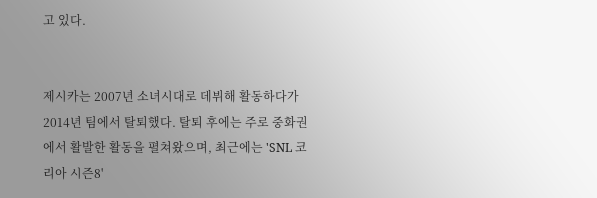고 있다.


제시카는 2007년 소녀시대로 데뷔해 활동하다가 2014년 팀에서 탈퇴했다. 탈퇴 후에는 주로 중화권에서 활발한 활동을 펼쳐왔으며, 최근에는 'SNL 코리아 시즌8'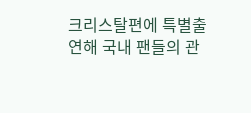크리스탈편에 특별출연해 국내 팬들의 관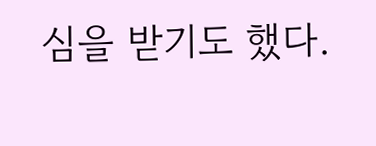심을 받기도 했다.